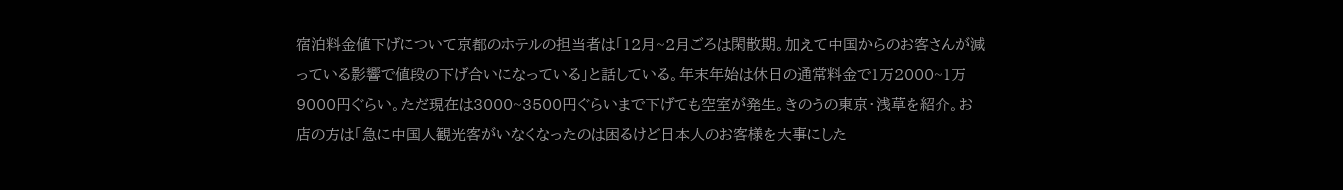宿泊料金値下げについて京都のホテルの担当者は「12月~2月ごろは閑散期。加えて中国からのお客さんが減っている影響で値段の下げ合いになっている」と話している。年末年始は休日の通常料金で1万2000~1万9000円ぐらい。ただ現在は3000~3500円ぐらいまで下げても空室が発生。きのうの東京・浅草を紹介。お店の方は「急に中国人観光客がいなくなったのは困るけど日本人のお客様を大事にした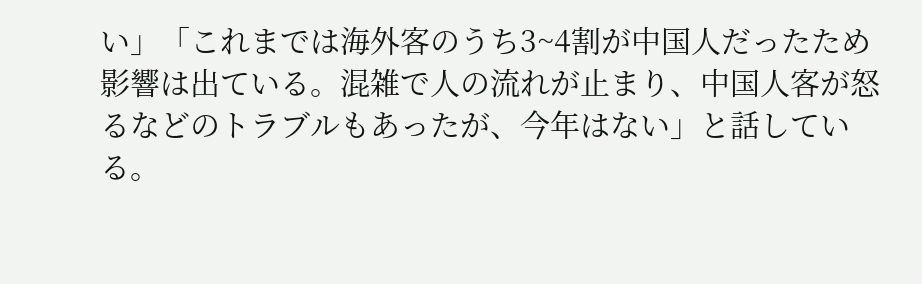い」「これまでは海外客のうち3~4割が中国人だったため影響は出ている。混雑で人の流れが止まり、中国人客が怒るなどのトラブルもあったが、今年はない」と話している。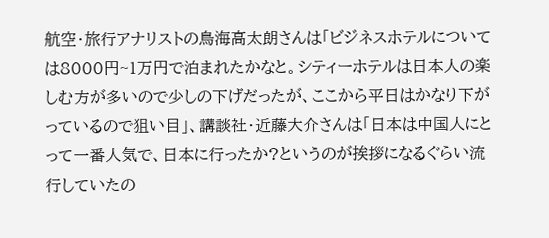航空・旅行アナリストの鳥海高太朗さんは「ビジネスホテルについては8000円~1万円で泊まれたかなと。シティーホテルは日本人の楽しむ方が多いので少しの下げだったが、ここから平日はかなり下がっているので狙い目」、講談社・近藤大介さんは「日本は中国人にとって一番人気で、日本に行ったか?というのが挨拶になるぐらい流行していたの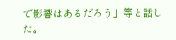で影響はあるだろう」等と話した。